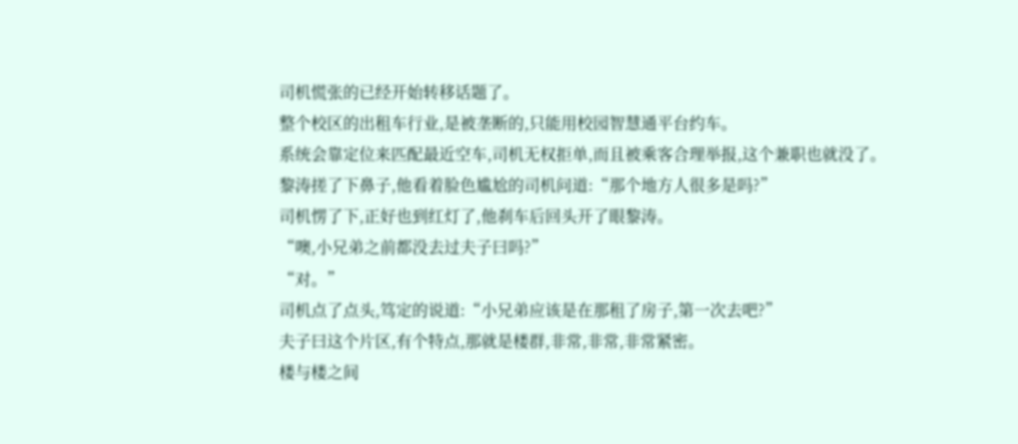司机慌张的已经开始转移话题了。
整个校区的出租车行业,是被垄断的,只能用校园智慧通平台约车。
系统会靠定位来匹配最近空车,司机无权拒单,而且被乘客合理举报,这个兼职也就没了。
黎涛搓了下鼻子,他看着脸色尴尬的司机问道:“那个地方人很多是吗?”
司机愣了下,正好也到红灯了,他刹车后回头开了眼黎涛。
“噢,小兄弟之前都没去过夫子曰吗?”
“对。”
司机点了点头,笃定的说道:“小兄弟应该是在那租了房子,第一次去吧?”
夫子曰这个片区,有个特点,那就是楼群,非常,非常,非常紧密。
楼与楼之间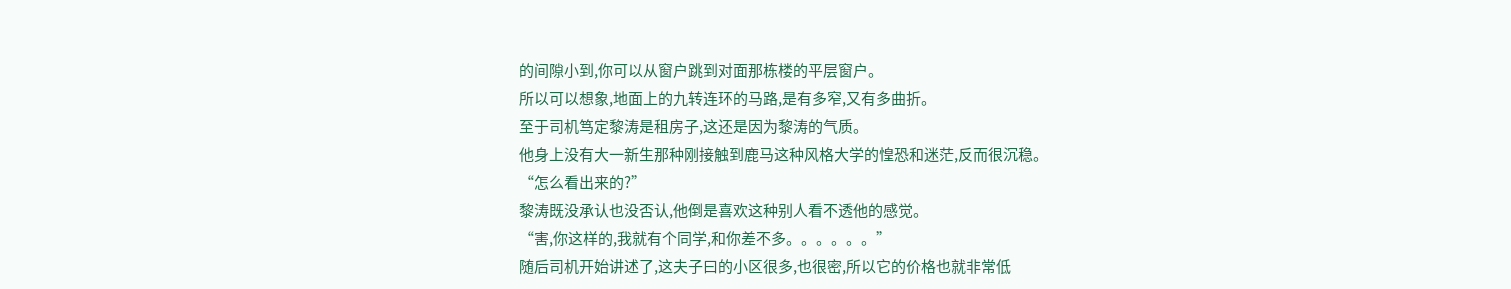的间隙小到,你可以从窗户跳到对面那栋楼的平层窗户。
所以可以想象,地面上的九转连环的马路,是有多窄,又有多曲折。
至于司机笃定黎涛是租房子,这还是因为黎涛的气质。
他身上没有大一新生那种刚接触到鹿马这种风格大学的惶恐和迷茫,反而很沉稳。
“怎么看出来的?”
黎涛既没承认也没否认,他倒是喜欢这种别人看不透他的感觉。
“害,你这样的,我就有个同学,和你差不多。。。。。。”
随后司机开始讲述了,这夫子曰的小区很多,也很密,所以它的价格也就非常低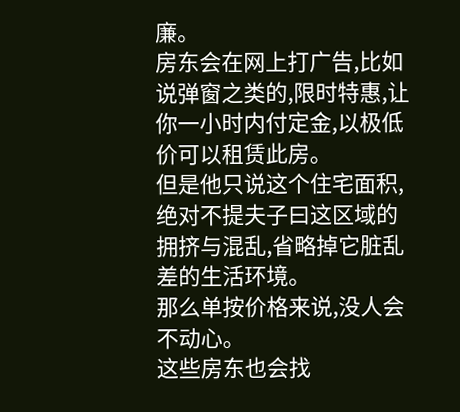廉。
房东会在网上打广告,比如说弹窗之类的,限时特惠,让你一小时内付定金,以极低价可以租赁此房。
但是他只说这个住宅面积,绝对不提夫子曰这区域的拥挤与混乱,省略掉它脏乱差的生活环境。
那么单按价格来说,没人会不动心。
这些房东也会找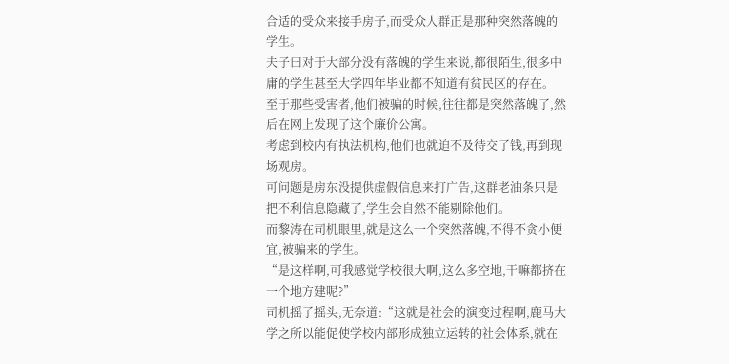合适的受众来接手房子,而受众人群正是那种突然落魄的学生。
夫子曰对于大部分没有落魄的学生来说,都很陌生,很多中庸的学生甚至大学四年毕业都不知道有贫民区的存在。
至于那些受害者,他们被骗的时候,往往都是突然落魄了,然后在网上发现了这个廉价公寓。
考虑到校内有执法机构,他们也就迫不及待交了钱,再到现场观房。
可问题是房东没提供虚假信息来打广告,这群老油条只是把不利信息隐藏了,学生会自然不能剔除他们。
而黎涛在司机眼里,就是这么一个突然落魄,不得不贪小便宜,被骗来的学生。
“是这样啊,可我感觉学校很大啊,这么多空地,干嘛都挤在一个地方建呢?”
司机摇了摇头,无奈道:“这就是社会的演变过程啊,鹿马大学之所以能促使学校内部形成独立运转的社会体系,就在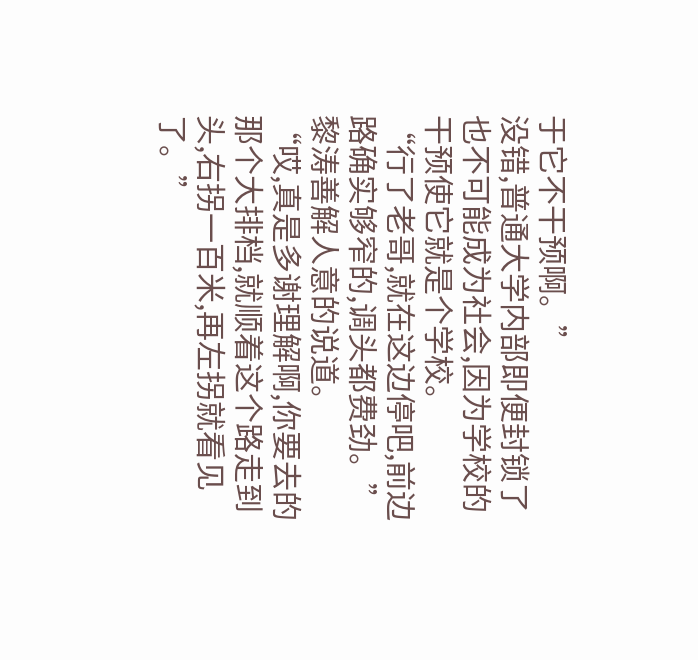于它不干预啊。”
没错,普通大学内部即便封锁了也不可能成为社会,因为学校的干预使它就是个学校。
“行了老哥,就在这边停吧,前边路确实够窄的,调头都费劲。”黎涛善解人意的说道。
“哎,真是多谢理解啊,你要去的那个大排档,就顺着这个路走到头,右拐一百米,再左拐就看见了。”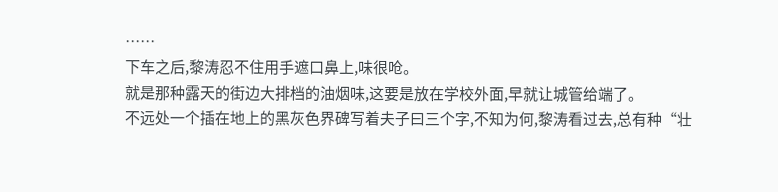……
下车之后,黎涛忍不住用手遮口鼻上,味很呛。
就是那种露天的街边大排档的油烟味,这要是放在学校外面,早就让城管给端了。
不远处一个插在地上的黑灰色界碑写着夫子曰三个字,不知为何,黎涛看过去,总有种“壮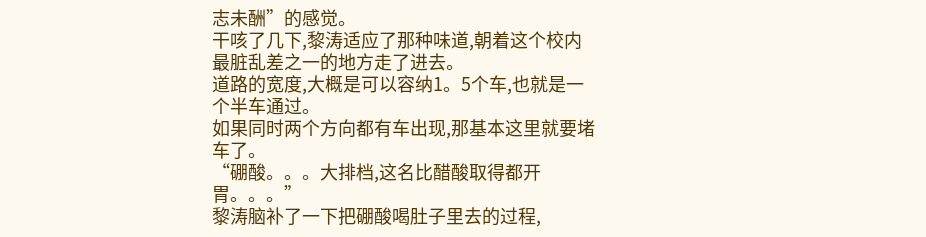志未酬”的感觉。
干咳了几下,黎涛适应了那种味道,朝着这个校内最脏乱差之一的地方走了进去。
道路的宽度,大概是可以容纳1。5个车,也就是一个半车通过。
如果同时两个方向都有车出现,那基本这里就要堵车了。
“硼酸。。。大排档,这名比醋酸取得都开胃。。。”
黎涛脑补了一下把硼酸喝肚子里去的过程,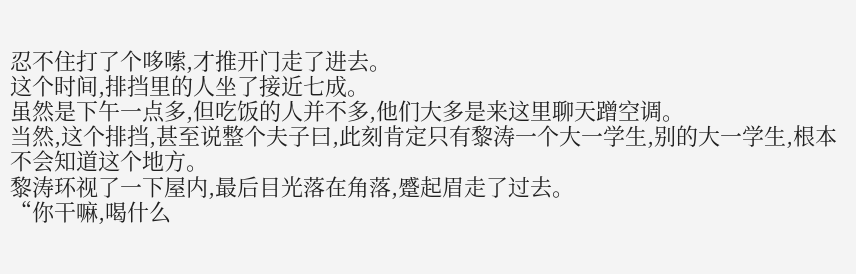忍不住打了个哆嗦,才推开门走了进去。
这个时间,排挡里的人坐了接近七成。
虽然是下午一点多,但吃饭的人并不多,他们大多是来这里聊天蹭空调。
当然,这个排挡,甚至说整个夫子曰,此刻肯定只有黎涛一个大一学生,别的大一学生,根本不会知道这个地方。
黎涛环视了一下屋内,最后目光落在角落,蹙起眉走了过去。
“你干嘛,喝什么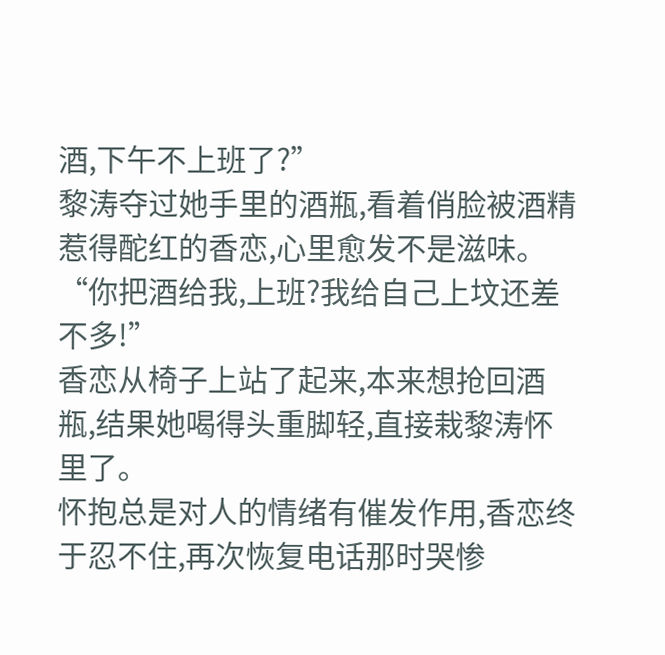酒,下午不上班了?”
黎涛夺过她手里的酒瓶,看着俏脸被酒精惹得酡红的香恋,心里愈发不是滋味。
“你把酒给我,上班?我给自己上坟还差不多!”
香恋从椅子上站了起来,本来想抢回酒瓶,结果她喝得头重脚轻,直接栽黎涛怀里了。
怀抱总是对人的情绪有催发作用,香恋终于忍不住,再次恢复电话那时哭惨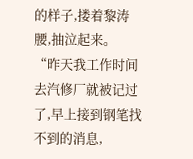的样子,搂着黎涛腰,抽泣起来。
“昨天我工作时间去汽修厂就被记过了,早上接到钢笔找不到的消息,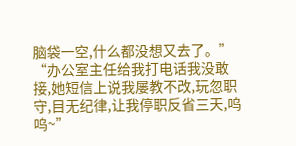脑袋一空,什么都没想又去了。”
“办公室主任给我打电话我没敢接,她短信上说我屡教不改,玩忽职守,目无纪律,让我停职反省三天,呜呜~”